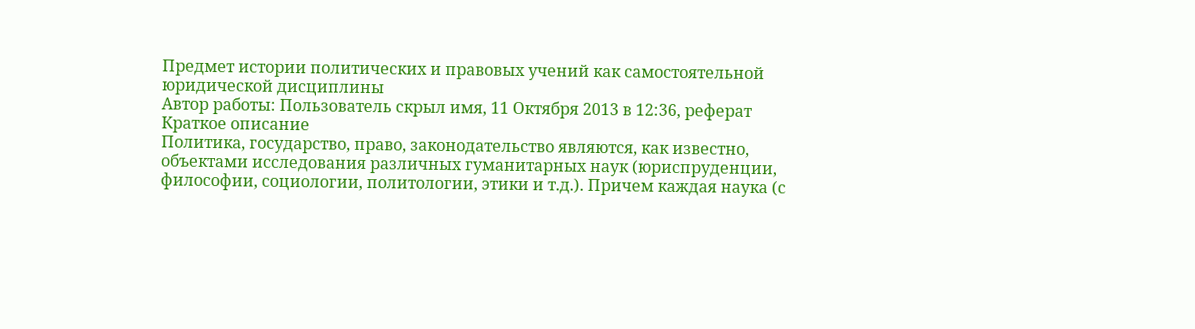Предмет истории политических и правовых учений как самостоятельной юридической дисциплины
Автор работы: Пользователь скрыл имя, 11 Октября 2013 в 12:36, реферат
Краткое описание
Политика, государство, право, законодательство являются, как известно, объектами исследования различных гуманитарных наук (юриспруденции, философии, социологии, политологии, этики и т.д.). Причем каждая наука (с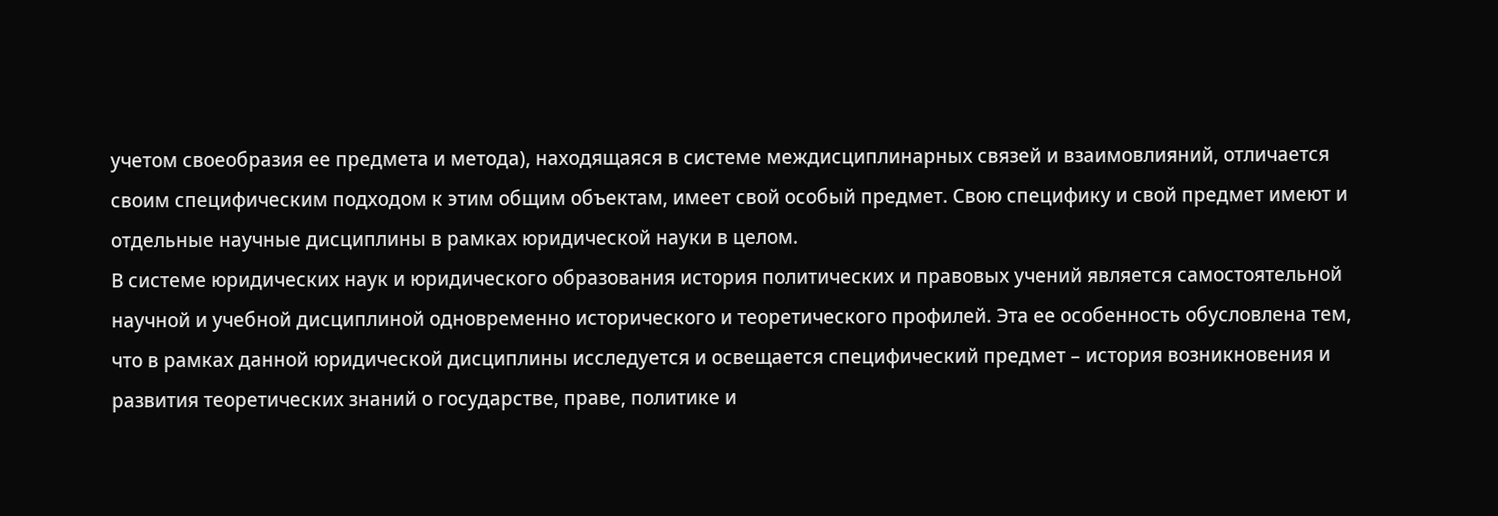учетом своеобразия ее предмета и метода), находящаяся в системе междисциплинарных связей и взаимовлияний, отличается своим специфическим подходом к этим общим объектам, имеет свой особый предмет. Свою специфику и свой предмет имеют и отдельные научные дисциплины в рамках юридической науки в целом.
В системе юридических наук и юридического образования история политических и правовых учений является самостоятельной научной и учебной дисциплиной одновременно исторического и теоретического профилей. Эта ее особенность обусловлена тем, что в рамках данной юридической дисциплины исследуется и освещается специфический предмет – история возникновения и развития теоретических знаний о государстве, праве, политике и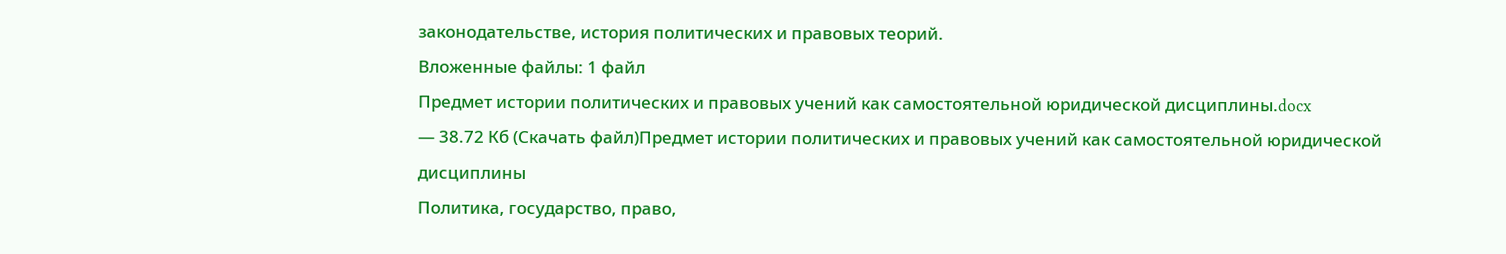законодательстве, история политических и правовых теорий.
Вложенные файлы: 1 файл
Предмет истории политических и правовых учений как самостоятельной юридической дисциплины.docx
— 38.72 Кб (Скачать файл)Предмет истории политических и правовых учений как самостоятельной юридической дисциплины
Политика, государство, право,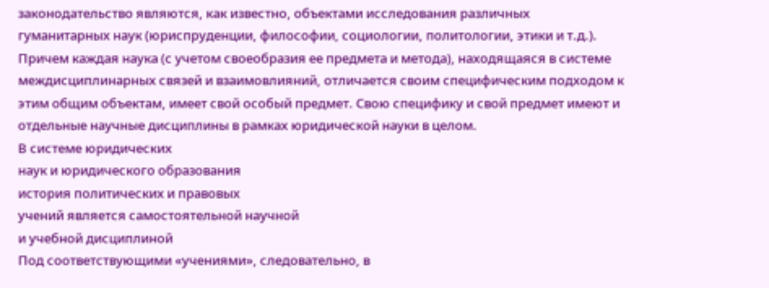законодательство являются, как известно, объектами исследования различных гуманитарных наук (юриспруденции, философии, социологии, политологии, этики и т.д.). Причем каждая наука (с учетом своеобразия ее предмета и метода), находящаяся в системе междисциплинарных связей и взаимовлияний, отличается своим специфическим подходом к этим общим объектам, имеет свой особый предмет. Свою специфику и свой предмет имеют и отдельные научные дисциплины в рамках юридической науки в целом.
В системе юридических
наук и юридического образования
история политических и правовых
учений является самостоятельной научной
и учебной дисциплиной
Под соответствующими «учениями», следовательно, в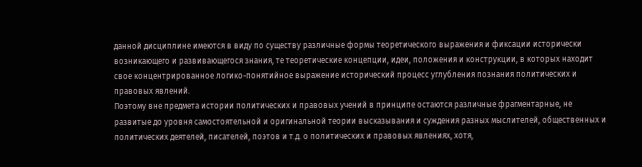данной дисциплине имеются в виду по существу различные формы теоретического выражения и фиксации исторически возникающего и развивающегося знания, те теоретические концепции, идеи, положения и конструкции, в которых находит свое концентрированное логико-понятийное выражение исторический процесс углубления познания политических и правовых явлений.
Поэтому вне предмета истории политических и правовых учений в принципе остаются различные фрагментарные, не развитые до уровня самостоятельной и оригинальной теории высказывания и суждения разных мыслителей, общественных и политических деятелей, писателей, поэтов и т.д. о политических и правовых явлениях, хотя,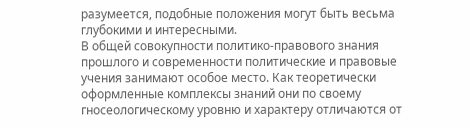разумеется, подобные положения могут быть весьма глубокими и интересными.
В общей совокупности политико-правового знания прошлого и современности политические и правовые учения занимают особое место. Как теоретически оформленные комплексы знаний они по своему гносеологическому уровню и характеру отличаются от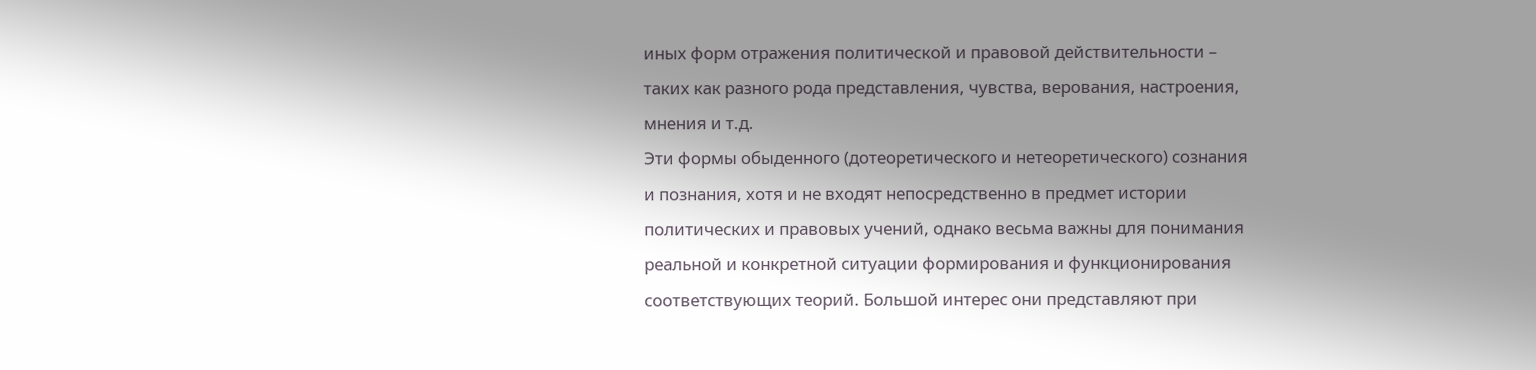иных форм отражения политической и правовой действительности – таких как разного рода представления, чувства, верования, настроения, мнения и т.д.
Эти формы обыденного (дотеоретического и нетеоретического) сознания и познания, хотя и не входят непосредственно в предмет истории политических и правовых учений, однако весьма важны для понимания реальной и конкретной ситуации формирования и функционирования соответствующих теорий. Большой интерес они представляют при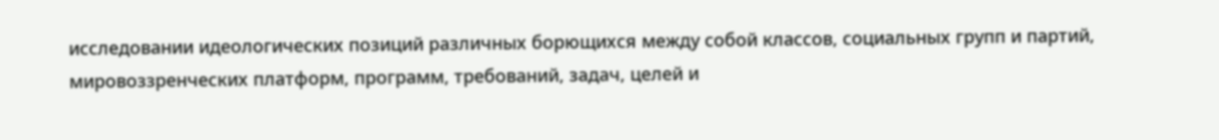исследовании идеологических позиций различных борющихся между собой классов, социальных групп и партий, мировоззренческих платформ, программ, требований, задач, целей и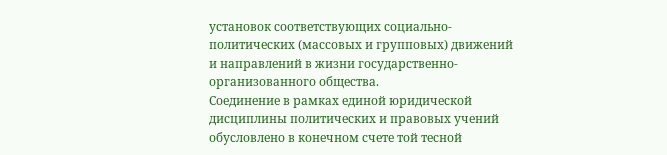установок соответствующих социально-политических (массовых и групповых) движений и направлений в жизни государственно-организованного общества.
Соединение в рамках единой юридической дисциплины политических и правовых учений обусловлено в конечном счете той тесной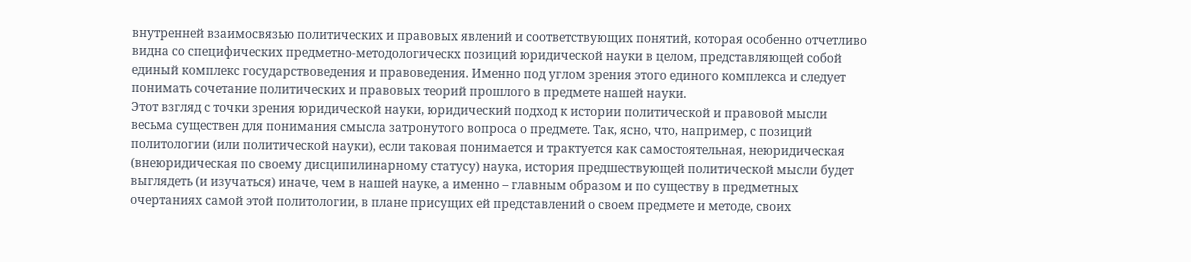внутренней взаимосвязью политических и правовых явлений и соответствующих понятий, которая особенно отчетливо видна со специфических предметно-методологическх позиций юридической науки в целом, представляющей собой единый комплекс государствоведения и правоведения. Именно под углом зрения этого единого комплекса и следует понимать сочетание политических и правовых теорий прошлого в предмете нашей науки.
Этот взгляд с точки зрения юридической науки, юридический подход к истории политической и правовой мысли весьма существен для понимания смысла затронутого вопроса о предмете. Так, ясно, что, например, с позиций политологии (или политической науки), если таковая понимается и трактуется как самостоятельная, неюридическая (внеюридическая по своему дисципилинарному статусу) наука, история предшествующей политической мысли будет выглядеть (и изучаться) иначе, чем в нашей науке, а именно – главным образом и по существу в предметных очертаниях самой этой политологии, в плане присущих ей представлений о своем предмете и методе, своих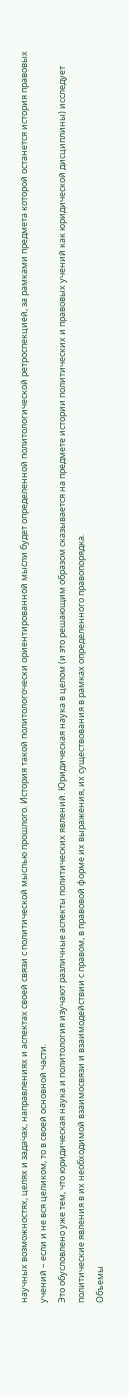научных возможностях, целях и задачах, направлениях и аспектах своей связи с политической мыслью прошлого. История такой политологочески ориентированной мысли будет определенной политологической ретроспекцией, за рамками предмета которой останется история правовых учений – если и не вся целиком, то в своей основной части.
Это обусловлено уже тем, что юридическая наука и политология изучают различные аспекты политических явлений. Юридическая наука в целом (и это решающим образом сказывается на предмете истории политических и правовых учений как юридической дисциплины) исследует политические явления в их необходимой взаимосвязи и взаимодействии с правом, в правовой форме их выражения, их существования в рамках определенного правопорядка.
Объемы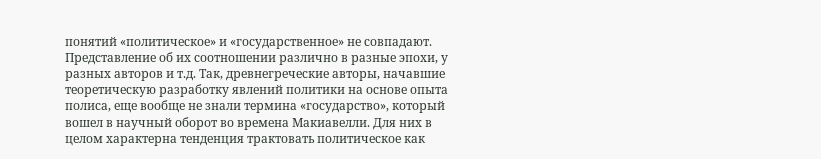понятий «политическое» и «государственное» не совпадают. Представление об их соотношении различно в разные эпохи, у разных авторов и т.д. Так, древнегреческие авторы, начавшие теоретическую разработку явлений политики на основе опыта полиса, еще вообще не знали термина «государство», который вошел в научный оборот во времена Макиавелли. Для них в целом характерна тенденция трактовать политическое как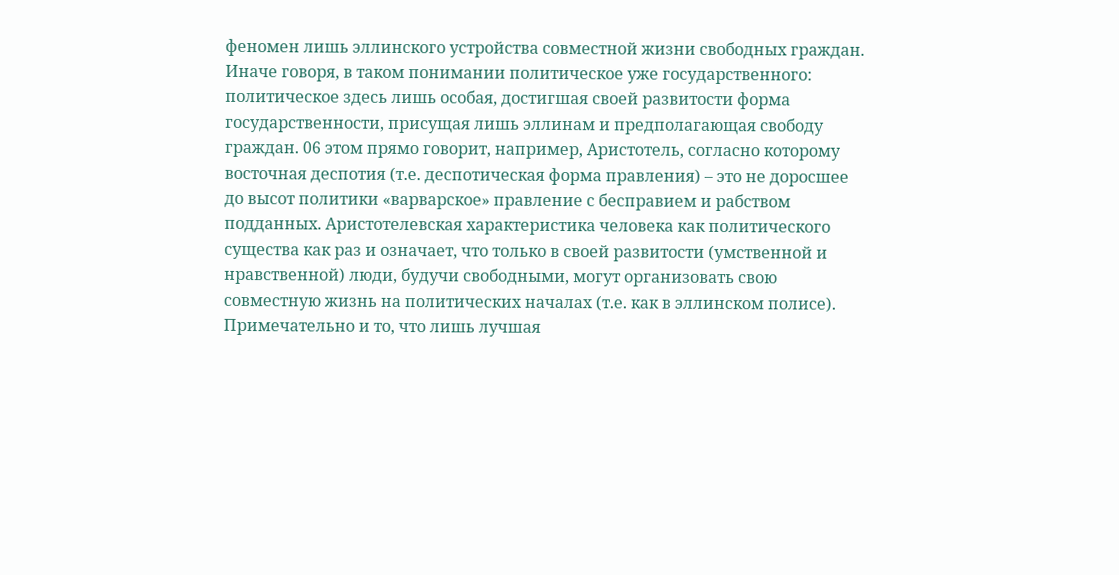феномен лишь эллинского устройства совместной жизни свободных граждан. Иначе говоря, в таком понимании политическое уже государственного: политическое здесь лишь особая, достигшая своей развитости форма государственности, присущая лишь эллинам и предполагающая свободу граждан. 06 этом прямо говорит, например, Аристотель, согласно которому восточная деспотия (т.е. деспотическая форма правления) – это не доросшее до высот политики «варварское» правление с бесправием и рабством подданных. Аристотелевская характеристика человека как политического существа как раз и означает, что только в своей развитости (умственной и нравственной) люди, будучи свободными, могут организовать свою совместную жизнь на политических началах (т.е. как в эллинском полисе). Примечательно и то, что лишь лучшая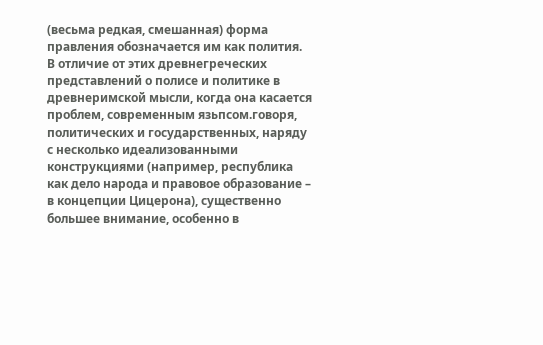(весьма редкая, смешанная) форма правления обозначается им как полития.
В отличие от этих древнегреческих представлений о полисе и политике в древнеримской мысли, когда она касается проблем, современным язьпсом.говоря, политических и государственных, наряду с несколько идеализованными конструкциями (например, республика как дело народа и правовое образование – в концепции Цицерона), существенно большее внимание, особенно в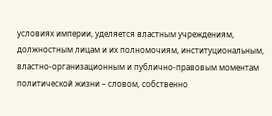условиях империи, уделяется властным учреждениям, должностным лицам и их полномочиям, институциональным, властно-организационным и публично-правовым моментам политической жизни – словом, собственно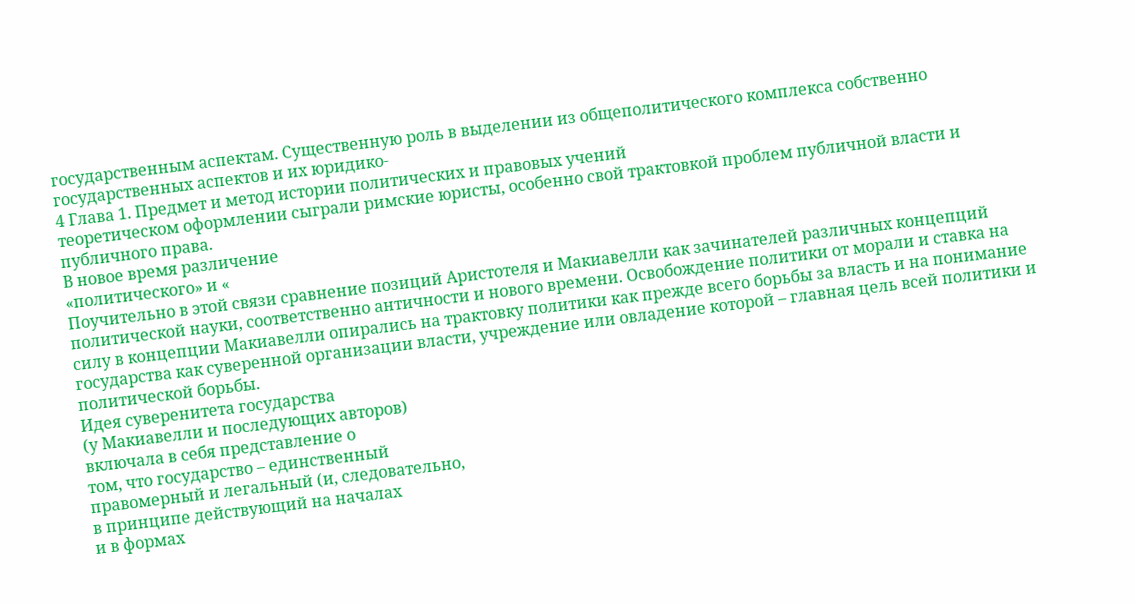государственным аспектам. Существенную роль в выделении из общеполитического комплекса собственно государственных аспектов и их юридико-
4 Глава 1. Предмет и метод истории политических и правовых учений
теоретическом оформлении сыграли римские юристы, особенно свой трактовкой проблем публичной власти и публичного права.
В новое время различение
«политического» и «
Поучительно в этой связи сравнение позиций Аристотеля и Макиавелли как зачинателей различных концепций политической науки, соответственно античности и нового времени. Освобождение политики от морали и ставка на силу в концепции Макиавелли опирались на трактовку политики как прежде всего борьбы за власть и на понимание государства как суверенной организации власти, учреждение или овладение которой – главная цель всей политики и политической борьбы.
Идея суверенитета государства
(у Макиавелли и последующих авторов)
включала в себя представление о
том, что государство – единственный
правомерный и легальный (и, следовательно,
в принципе действующий на началах
и в формах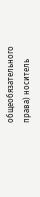общеобязательного
права) носитель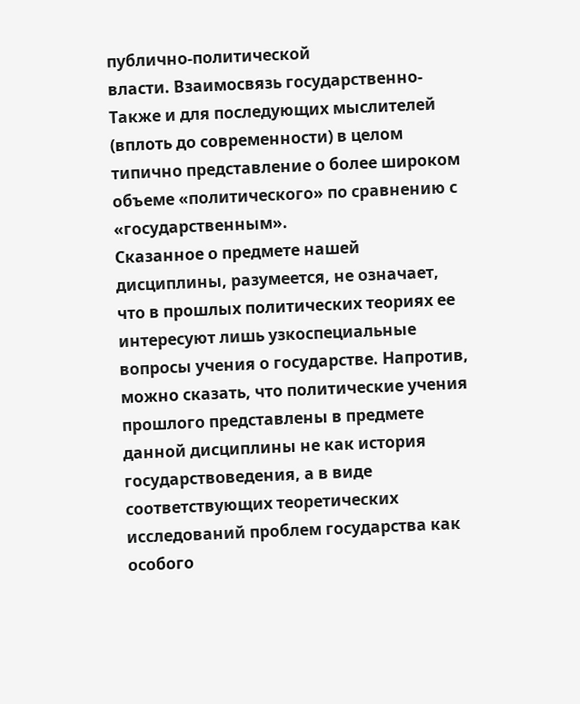публично-политической
власти. Взаимосвязь государственно-
Также и для последующих мыслителей (вплоть до современности) в целом типично представление о более широком объеме «политического» по сравнению с «государственным».
Сказанное о предмете нашей дисциплины, разумеется, не означает, что в прошлых политических теориях ее интересуют лишь узкоспециальные вопросы учения о государстве. Напротив, можно сказать, что политические учения прошлого представлены в предмете данной дисциплины не как история государствоведения, а в виде соответствующих теоретических исследований проблем государства как особого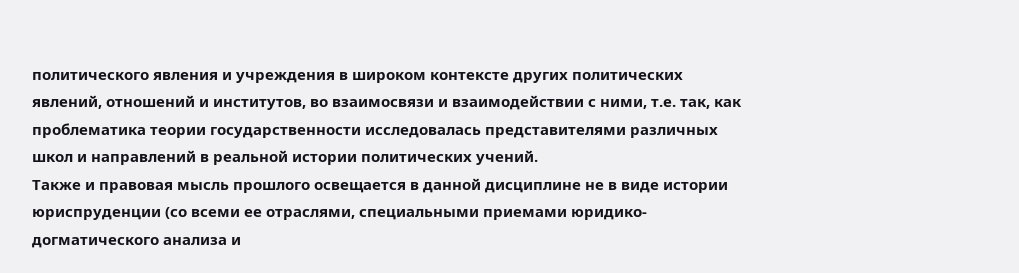политического явления и учреждения в широком контексте других политических явлений, отношений и институтов, во взаимосвязи и взаимодействии с ними, т.е. так, как проблематика теории государственности исследовалась представителями различных школ и направлений в реальной истории политических учений.
Также и правовая мысль прошлого освещается в данной дисциплине не в виде истории юриспруденции (со всеми ее отраслями, специальными приемами юридико-догматического анализа и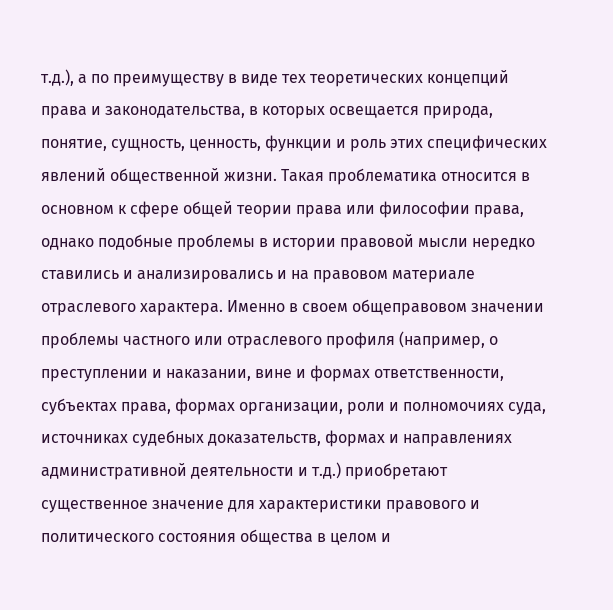т.д.), а по преимуществу в виде тех теоретических концепций права и законодательства, в которых освещается природа, понятие, сущность, ценность, функции и роль этих специфических явлений общественной жизни. Такая проблематика относится в основном к сфере общей теории права или философии права, однако подобные проблемы в истории правовой мысли нередко ставились и анализировались и на правовом материале отраслевого характера. Именно в своем общеправовом значении проблемы частного или отраслевого профиля (например, о преступлении и наказании, вине и формах ответственности, субъектах права, формах организации, роли и полномочиях суда, источниках судебных доказательств, формах и направлениях административной деятельности и т.д.) приобретают существенное значение для характеристики правового и политического состояния общества в целом и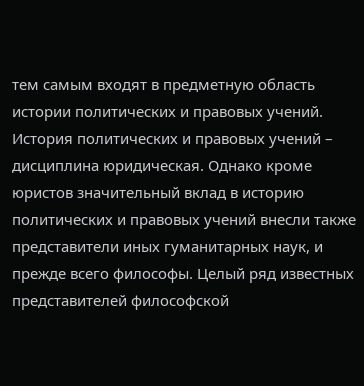тем самым входят в предметную область истории политических и правовых учений.
История политических и правовых учений – дисциплина юридическая. Однако кроме юристов значительный вклад в историю политических и правовых учений внесли также представители иных гуманитарных наук, и прежде всего философы. Целый ряд известных представителей философской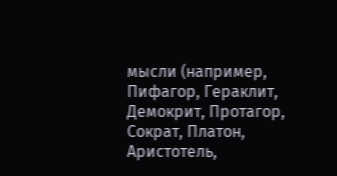мысли (например, Пифагор, Гераклит, Демокрит, Протагор, Сократ, Платон, Аристотель,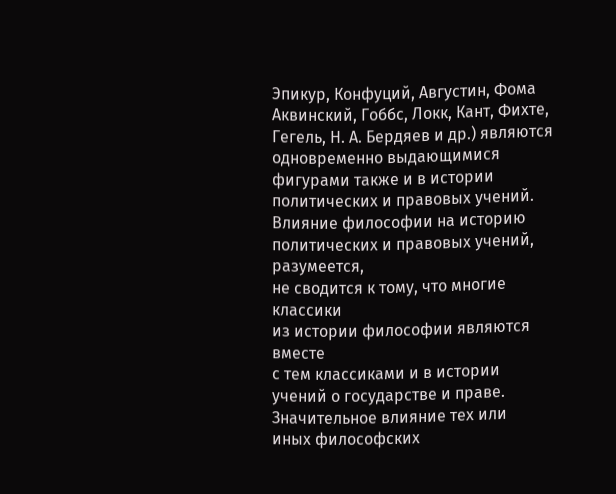Эпикур, Конфуций, Августин, Фома Аквинский, Гоббс, Локк, Кант, Фихте, Гегель, Н. А. Бердяев и др.) являются одновременно выдающимися фигурами также и в истории политических и правовых учений.
Влияние философии на историю
политических и правовых учений, разумеется,
не сводится к тому, что многие классики
из истории философии являются вместе
с тем классиками и в истории
учений о государстве и праве.
Значительное влияние тех или
иных философских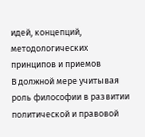идей, концепций, методологических
принципов и приемов
В должной мере учитывая роль философии в развитии политической и правовой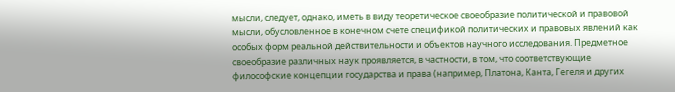мысли, следует, однако, иметь в виду теоретическое своеобразие политической и правовой мысли, обусловленное в конечном счете спецификой политических и правовых явлений как особых форм реальной действительности и объектов научного исследования. Предметное своеобразие различных наук проявляется, в частности, в том, что соответствующие философские концепции государства и права (например, Платона, Канта, Гегеля и других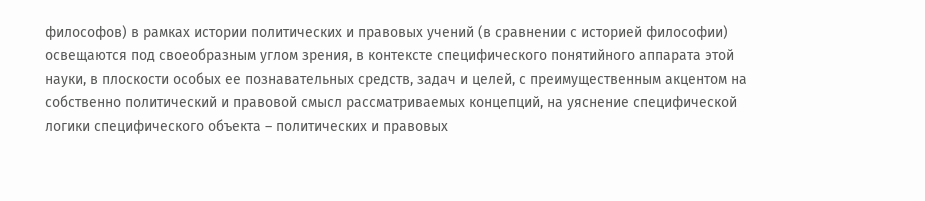философов) в рамках истории политических и правовых учений (в сравнении с историей философии) освещаются под своеобразным углом зрения, в контексте специфического понятийного аппарата этой науки, в плоскости особых ее познавательных средств, задач и целей, с преимущественным акцентом на собственно политический и правовой смысл рассматриваемых концепций, на уяснение специфической логики специфического объекта – политических и правовых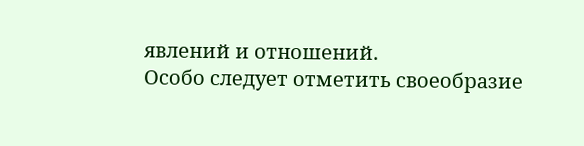явлений и отношений.
Особо следует отметить своеобразие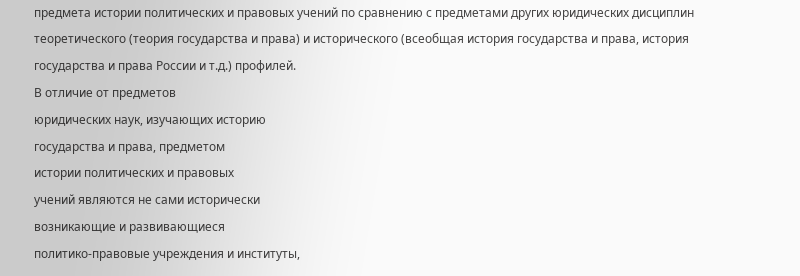предмета истории политических и правовых учений по сравнению с предметами других юридических дисциплин теоретического (теория государства и права) и исторического (всеобщая история государства и права, история государства и права России и т.д.) профилей.
В отличие от предметов
юридических наук, изучающих историю
государства и права, предметом
истории политических и правовых
учений являются не сами исторически
возникающие и развивающиеся
политико-правовые учреждения и институты,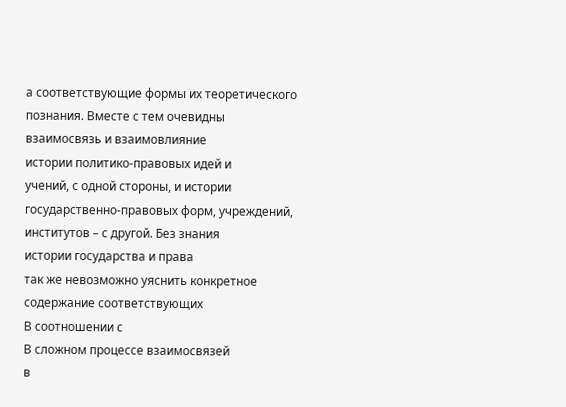а соответствующие формы их теоретического
познания. Вместе с тем очевидны
взаимосвязь и взаимовлияние
истории политико-правовых идей и
учений, с одной стороны, и истории
государственно-правовых форм, учреждений,
институтов – с другой. Без знания
истории государства и права
так же невозможно уяснить конкретное
содержание соответствующих
В соотношении с
В сложном процессе взаимосвязей
в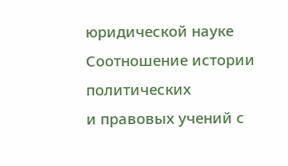юридической науке
Соотношение истории политических
и правовых учений с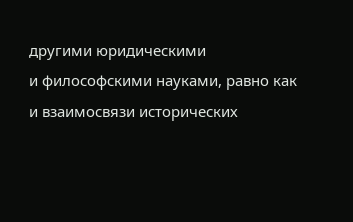другими юридическими
и философскими науками, равно как
и взаимосвязи исторических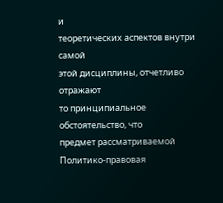и
теоретических аспектов внутри самой
этой дисциплины, отчетливо отражают
то принципиальное обстоятельство, что
предмет рассматриваемой
Политико-правовая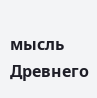мысль Древнего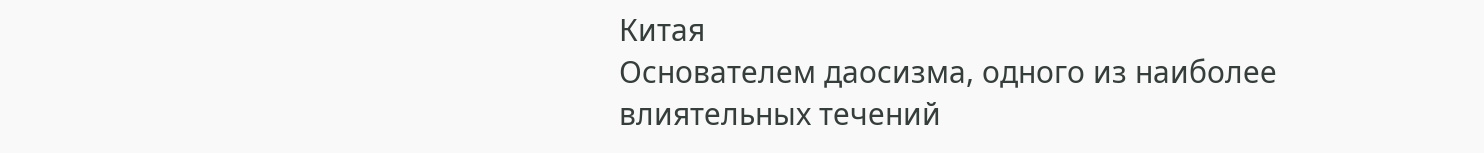Китая
Основателем даосизма, одного из наиболее влиятельных течений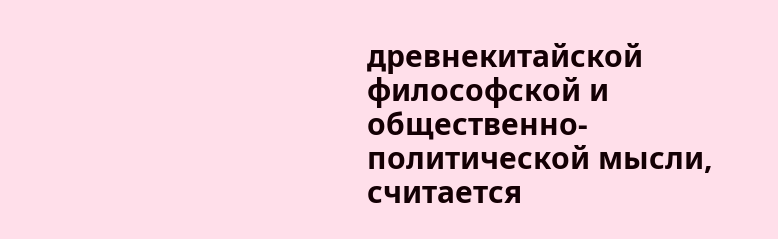древнекитайской философской и общественно-политической мысли, считается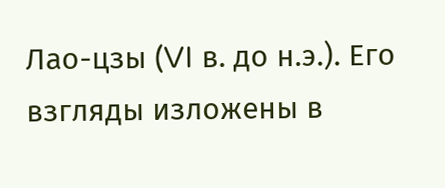Лао-цзы (VI в. до н.э.). Его взгляды изложены в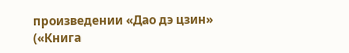произведении «Дао дэ цзин» («Книга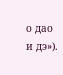о дао и дэ»).